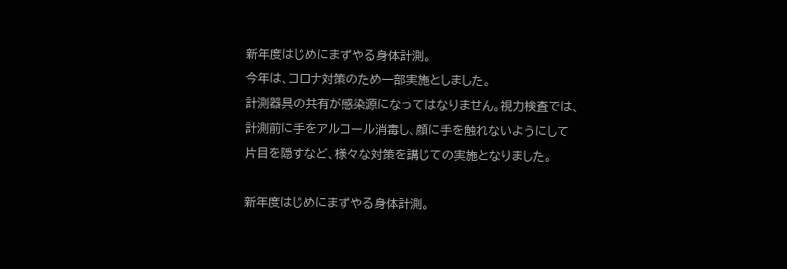新年度はじめにまずやる身体計測。
今年は、コロナ対策のため一部実施としました。
計測器具の共有が感染源になってはなりません。視力検査では、計測前に手をアルコール消毒し、顔に手を触れないようにして片目を隠すなど、様々な対策を講じての実施となりました。

新年度はじめにまずやる身体計測。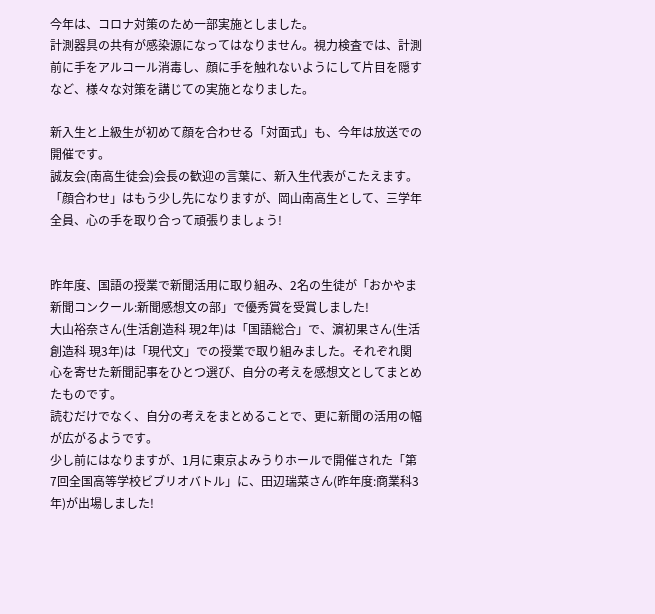今年は、コロナ対策のため一部実施としました。
計測器具の共有が感染源になってはなりません。視力検査では、計測前に手をアルコール消毒し、顔に手を触れないようにして片目を隠すなど、様々な対策を講じての実施となりました。

新入生と上級生が初めて顔を合わせる「対面式」も、今年は放送での開催です。
誠友会(南高生徒会)会長の歓迎の言葉に、新入生代表がこたえます。「顔合わせ」はもう少し先になりますが、岡山南高生として、三学年全員、心の手を取り合って頑張りましょう!


昨年度、国語の授業で新聞活用に取り組み、2名の生徒が「おかやま新聞コンクール:新聞感想文の部」で優秀賞を受賞しました!
大山裕奈さん(生活創造科 現2年)は「国語総合」で、濵初果さん(生活創造科 現3年)は「現代文」での授業で取り組みました。それぞれ関心を寄せた新聞記事をひとつ選び、自分の考えを感想文としてまとめたものです。
読むだけでなく、自分の考えをまとめることで、更に新聞の活用の幅が広がるようです。
少し前にはなりますが、1月に東京よみうりホールで開催された「第7回全国高等学校ビブリオバトル」に、田辺瑞菜さん(昨年度:商業科3年)が出場しました!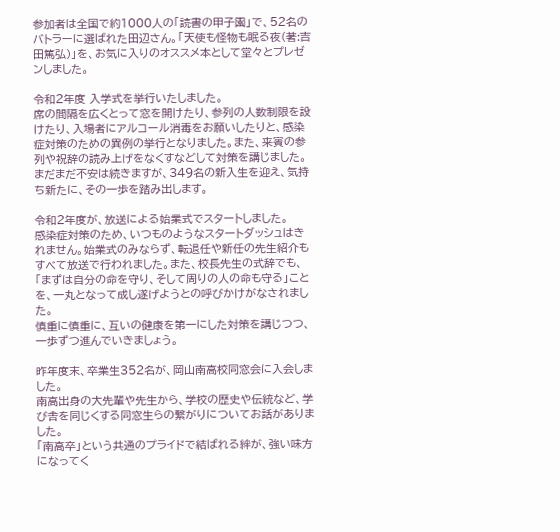参加者は全国で約1000人の「読書の甲子園」で、52名のバトラーに選ばれた田辺さん。「天使も怪物も眠る夜(著:吉田篤弘)」を、お気に入りのオススメ本として堂々とプレゼンしました。

令和2年度 入学式を挙行いたしました。
席の間隔を広くとって窓を開けたり、参列の人数制限を設けたり、入場者にアルコール消毒をお願いしたりと、感染症対策のための異例の挙行となりました。また、来賓の参列や祝辞の読み上げをなくすなどして対策を講じました。
まだまだ不安は続きますが、349名の新入生を迎え、気持ち新たに、その一歩を踏み出します。

令和2年度が、放送による始業式でスタートしました。
感染症対策のため、いつものようなスタートダッシュはきれません。始業式のみならず、転退任や新任の先生紹介もすべて放送で行われました。また、校長先生の式辞でも、「まずは自分の命を守り、そして周りの人の命も守る」ことを、一丸となって成し遂げようとの呼びかけがなされました。
慎重に慎重に、互いの健康を第一にした対策を講じつつ、一歩ずつ進んでいきましょう。

昨年度末、卒業生352名が、岡山南高校同窓会に入会しました。
南高出身の大先輩や先生から、学校の歴史や伝統など、学び舎を同じくする同窓生らの繋がりについてお話がありました。
「南高卒」という共通のプライドで結ばれる絆が、強い味方になってく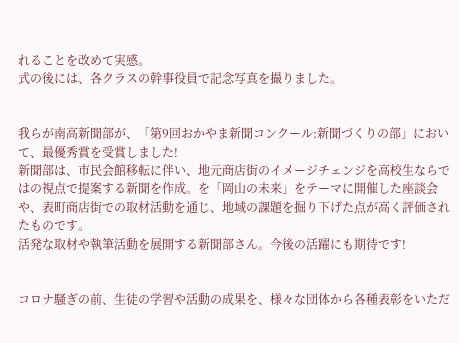れることを改めて実感。
式の後には、各クラスの幹事役員で記念写真を撮りました。


我らが南高新聞部が、「第9回おかやま新聞コンクール:新聞づくりの部」において、最優秀賞を受賞しました!
新聞部は、市民会館移転に伴い、地元商店街のイメージチェンジを高校生ならではの視点で提案する新聞を作成。を「岡山の未来」をテーマに開催した座談会や、表町商店街での取材活動を通じ、地域の課題を掘り下げた点が高く評価されたものです。
活発な取材や執筆活動を展開する新聞部さん。今後の活躍にも期待です!


コロナ騒ぎの前、生徒の学習や活動の成果を、様々な団体から各種表彰をいただ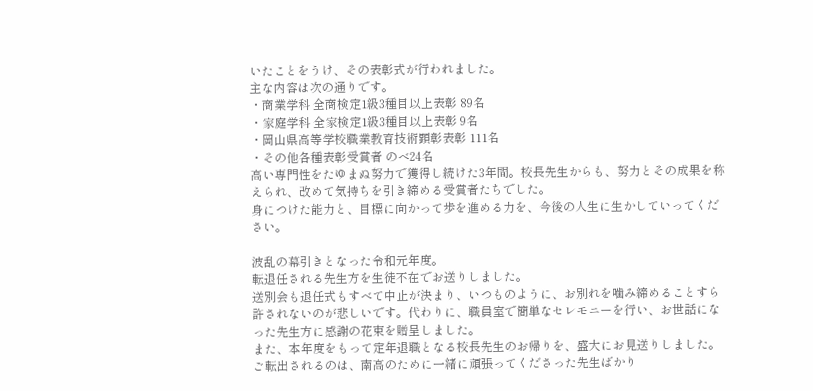いたことをうけ、その表彰式が行われました。
主な内容は次の通りです。
・商業学科 全商検定1級3種目以上表彰 89名
・家庭学科 全家検定1級3種目以上表彰 9名
・岡山県高等学校職業教育技術顕彰表彰 111名
・その他各種表彰受賞者 のべ24名
高い専門性をたゆまぬ努力で獲得し続けた3年間。校長先生からも、努力とその成果を称えられ、改めて気持ちを引き締める受賞者たちでした。
身につけた能力と、目標に向かって歩を進める力を、今後の人生に生かしていってください。

波乱の幕引きとなった令和元年度。
転退任される先生方を生徒不在でお送りしました。
送別会も退任式もすべて中止が決まり、いつものように、お別れを噛み締めることすら許されないのが悲しいです。代わりに、職員室で簡単なセレモニーを行い、お世話になった先生方に感謝の花束を贈呈しました。
また、本年度をもって定年退職となる校長先生のお帰りを、盛大にお見送りしました。
ご転出されるのは、南高のために一緒に頑張ってくださった先生ばかり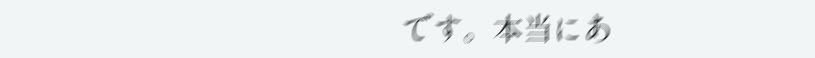です。本当にあ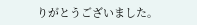りがとうございました。